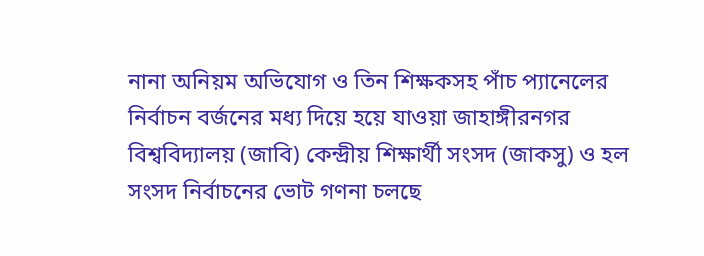নানা অনিয়ম অভিযোগ ও তিন শিক্ষকসহ পাঁচ প্যানেলের নির্বাচন বর্জনের মধ্য দিয়ে হয়ে যাওয়া জাহাঙ্গীরনগর বিশ্ববিদ্যালয় (জাবি) কেন্দ্রীয় শিক্ষার্থী সংসদ (জাকসু) ও হল সংসদ নির্বাচনের ভোট গণনা চলছে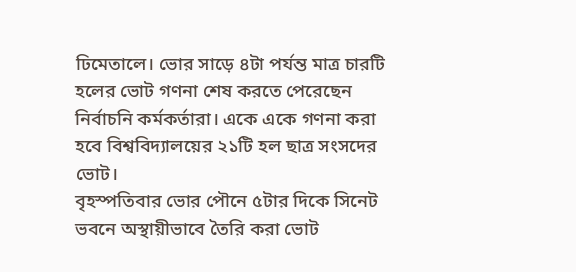ঢিমেতালে। ভোর সাড়ে ৪টা পর্যন্ত মাত্র চারটি হলের ভোট গণনা শেষ করতে পেরেছেন নির্বাচনি কর্মকর্তারা। একে একে গণনা করা হবে বিশ্ববিদ্যালয়ের ২১টি হল ছাত্র সংসদের ভোট।
বৃহস্পতিবার ভোর পৌনে ৫টার দিকে সিনেট ভবনে অস্থায়ীভাবে তৈরি করা ভোট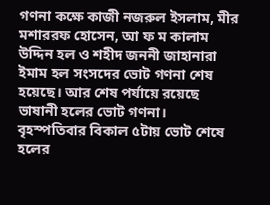গণনা কক্ষে কাজী নজরুল ইসলাম, মীর মশাররফ হোসেন, আ ফ ম কালাম উদ্দিন হল ও শহীদ জননী জাহানারা ইমাম হল সংসদের ভোট গণনা শেষ হয়েছে। আর শেষ পর্যায়ে রয়েছে ভাষানী হলের ভোট গণনা।
বৃহস্পতিবার বিকাল ৫টায় ভোট শেষে হলের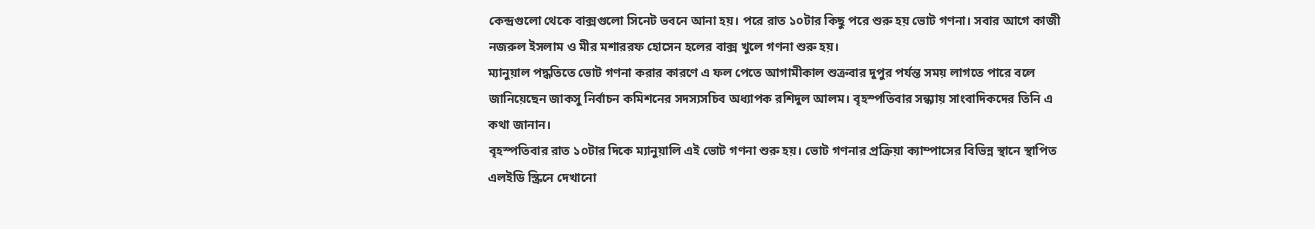কেন্দ্রগুলো থেকে বাক্সগুলো সিনেট ভবনে আনা হয়। পরে রাত ১০টার কিছু পরে শুরু হয় ভোট গণনা। সবার আগে কাজী নজরুল ইসলাম ও মীর মশাররফ হোসেন হলের বাক্স খুলে গণনা শুরু হয়।
ম্যানুয়াল পদ্ধতিতে ভোট গণনা করার কারণে এ ফল পেতে আগামীকাল শুক্রবার দুপুর পর্যন্ত সময় লাগতে পারে বলে জানিয়েছেন জাকসু নির্বাচন কমিশনের সদস্যসচিব অধ্যাপক রশিদুল আলম। বৃহস্পতিবার সন্ধ্যায় সাংবাদিকদের তিনি এ কথা জানান।
বৃহস্পতিবার রাত ১০টার দিকে ম্যানুয়ালি এই ভোট গণনা শুরু হয়। ভোট গণনার প্রক্রিয়া ক্যাম্পাসের বিভিন্ন স্থানে স্থাপিত এলইডি স্ক্রিনে দেখানো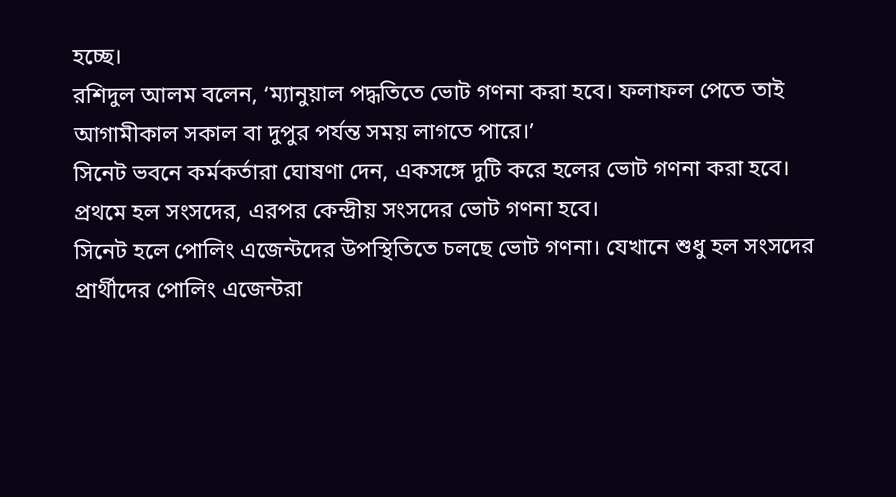হচ্ছে।
রশিদুল আলম বলেন, ‘ম্যানুয়াল পদ্ধতিতে ভোট গণনা করা হবে। ফলাফল পেতে তাই আগামীকাল সকাল বা দুপুর পর্যন্ত সময় লাগতে পারে।’
সিনেট ভবনে কর্মকর্তারা ঘোষণা দেন, একসঙ্গে দুটি করে হলের ভোট গণনা করা হবে। প্রথমে হল সংসদের, এরপর কেন্দ্রীয় সংসদের ভোট গণনা হবে।
সিনেট হলে পোলিং এজেন্টদের উপস্থিতিতে চলছে ভোট গণনা। যেখানে শুধু হল সংসদের প্রার্থীদের পোলিং এজেন্টরা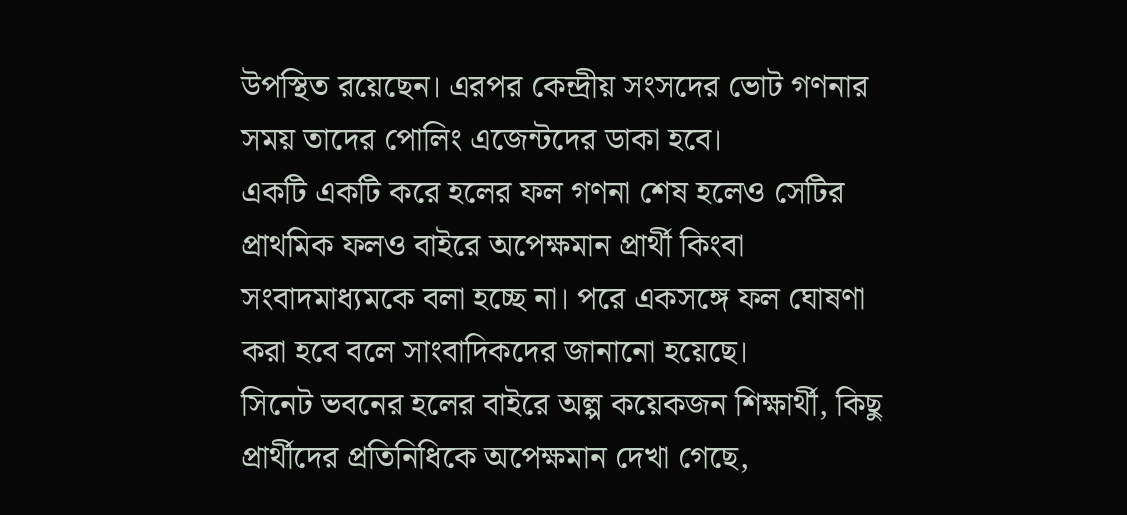উপস্থিত রয়েছেন। এরপর কেন্দ্রীয় সংসদের ভোট গণনার সময় তাদের পোলিং এজেন্টদের ডাকা হবে।
একটি একটি করে হলের ফল গণনা শেষ হলেও সেটির প্রাথমিক ফলও বাইরে অপেক্ষমান প্রার্থী কিংবা সংবাদমাধ্যমকে বলা হচ্ছে না। পরে একসঙ্গে ফল ঘোষণা করা হবে বলে সাংবাদিকদের জানানো হয়েছে।
সিনেট ভবনের হলের বাইরে অল্প কয়েকজন শিক্ষার্থী, কিছু প্রার্থীদের প্রতিনিধিকে অপেক্ষমান দেখা গেছে,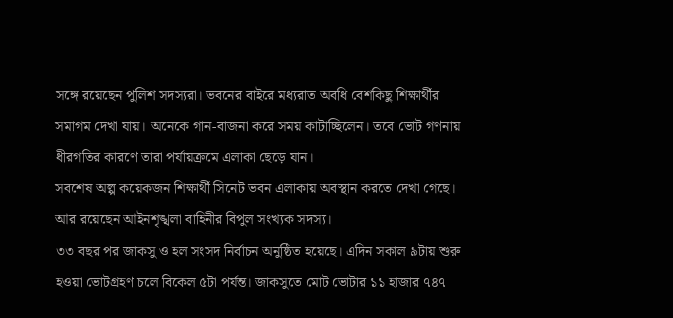সঙ্গে রয়েছেন পুলিশ সদস্যরা। ভবনের বাইরে মধ্যরাত অবধি বেশকিছু শিক্ষার্থীর সমাগম দেখা যায়। অনেকে গান-বাজনা করে সময় কাটাচ্ছিলেন। তবে ভোট গণনায় ধীরগতির কারণে তারা পর্যায়ক্রমে এলাকা ছেড়ে যান।
সবশেষ অল্প কয়েকজন শিক্ষার্থী সিনেট ভবন এলাকায় অবস্থান করতে দেখা গেছে। আর রয়েছেন আইনশৃঙ্খলা বাহিনীর বিপুল সংখ্যক সদস্য।
৩৩ বছর পর জাকসু ও হল সংসদ নির্বাচন অনুষ্ঠিত হয়েছে। এদিন সকাল ৯টায় শুরু হওয়া ভোটগ্রহণ চলে বিকেল ৫টা পর্যন্ত। জাকসুতে মোট ভোটার ১১ হাজার ৭৪৭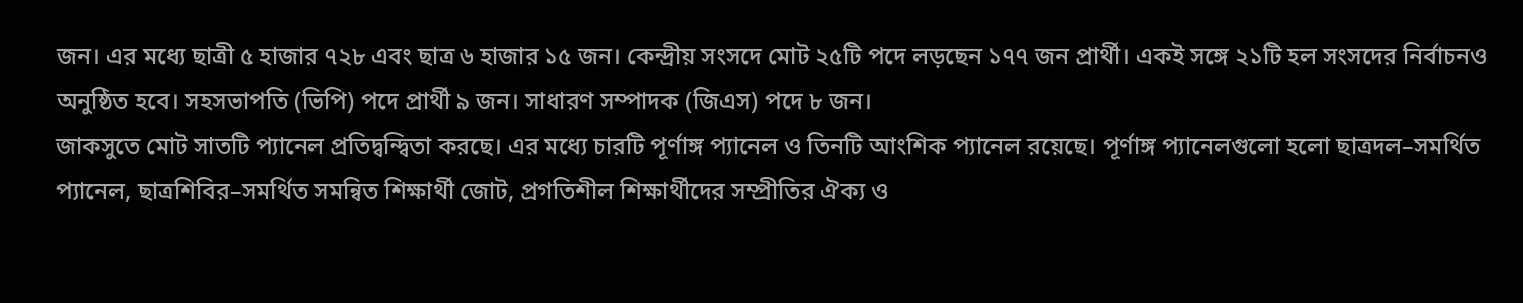জন। এর মধ্যে ছাত্রী ৫ হাজার ৭২৮ এবং ছাত্র ৬ হাজার ১৫ জন। কেন্দ্রীয় সংসদে মোট ২৫টি পদে লড়ছেন ১৭৭ জন প্রার্থী। একই সঙ্গে ২১টি হল সংসদের নির্বাচনও অনুষ্ঠিত হবে। সহসভাপতি (ভিপি) পদে প্রার্থী ৯ জন। সাধারণ সম্পাদক (জিএস) পদে ৮ জন।
জাকসুতে মোট সাতটি প্যানেল প্রতিদ্বন্দ্বিতা করছে। এর মধ্যে চারটি পূর্ণাঙ্গ প্যানেল ও তিনটি আংশিক প্যানেল রয়েছে। পূর্ণাঙ্গ প্যানেলগুলো হলো ছাত্রদল–সমর্থিত প্যানেল, ছাত্রশিবির–সমর্থিত সমন্বিত শিক্ষার্থী জোট, প্রগতিশীল শিক্ষার্থীদের সম্প্রীতির ঐক্য ও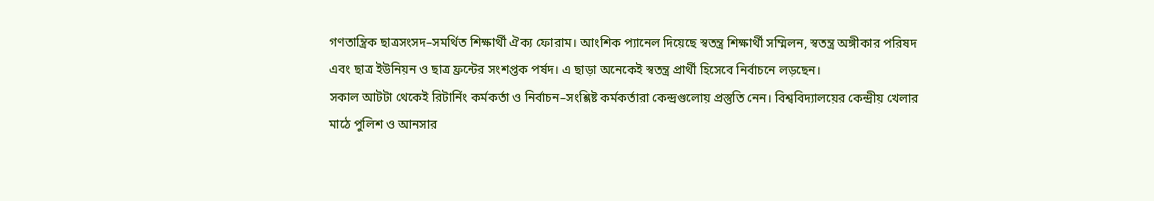গণতান্ত্রিক ছাত্রসংসদ–সমর্থিত শিক্ষার্থী ঐক্য ফোরাম। আংশিক প্যানেল দিয়েছে স্বতন্ত্র শিক্ষার্থী সম্মিলন, স্বতন্ত্র অঙ্গীকার পরিষদ এবং ছাত্র ইউনিয়ন ও ছাত্র ফ্রন্টের সংশপ্তক পর্ষদ। এ ছাড়া অনেকেই স্বতন্ত্র প্রার্থী হিসেবে নির্বাচনে লড়ছেন।
সকাল আটটা থেকেই রিটার্নিং কর্মকর্তা ও নির্বাচন–সংশ্লিষ্ট কর্মকর্তারা কেন্দ্রগুলোয় প্রস্তুতি নেন। বিশ্ববিদ্যালয়ের কেন্দ্রীয় খেলার মাঠে পুলিশ ও আনসার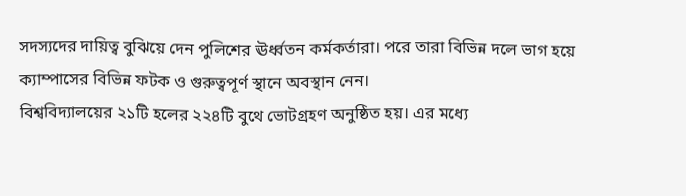সদস্যদের দায়িত্ব বুঝিয়ে দেন পুলিশের ঊর্ধ্বতন কর্মকর্তারা। পরে তারা বিভিন্ন দলে ভাগ হয়ে ক্যাম্পাসের বিভিন্ন ফটক ও গুরুত্বপূর্ণ স্থানে অবস্থান নেন।
বিশ্ববিদ্যালয়ের ২১টি হলের ২২৪টি বুথে ভোটগ্রহণ অনুষ্ঠিত হয়। এর মধ্যে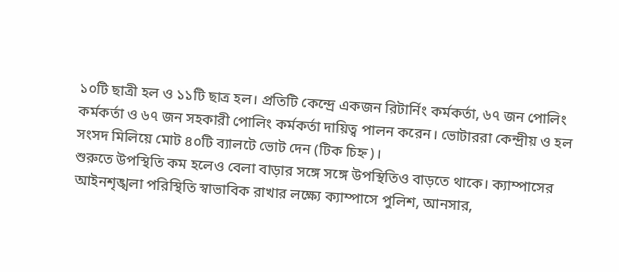১০টি ছাত্রী হল ও ১১টি ছাত্র হল। প্রতিটি কেন্দ্রে একজন রিটার্নিং কর্মকর্তা, ৬৭ জন পোলিং কর্মকর্তা ও ৬৭ জন সহকারী পোলিং কর্মকর্তা দায়িত্ব পালন করেন। ভোটাররা কেন্দ্রীয় ও হল সংসদ মিলিয়ে মোট ৪০টি ব্যালটে ভোট দেন (টিক চিহ্ন)।
শুরুতে উপস্থিতি কম হলেও বেলা বাড়ার সঙ্গে সঙ্গে উপস্থিতিও বাড়তে থাকে। ক্যাম্পাসের আইনশৃঙ্খলা পরিস্থিতি স্বাভাবিক রাখার লক্ষ্যে ক্যাম্পাসে পুলিশ, আনসার,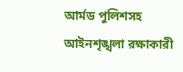আর্মড পুলিশসহ আইনশৃঙ্খলা রক্ষাকারী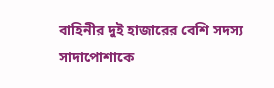বাহিনীর দুই হাজারের বেশি সদস্য সাদাপোশাকে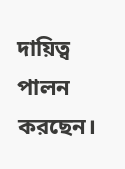দায়িত্ব পালন করছেন।